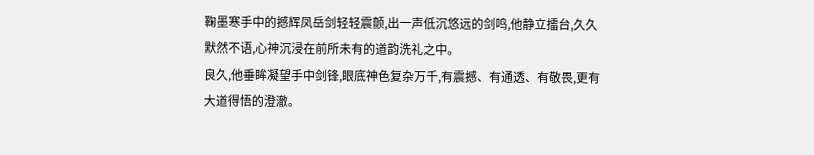鞠墨寒手中的撼辉凤岳剑轻轻震颤,出一声低沉悠远的剑鸣,他静立擂台,久久默然不语,心神沉浸在前所未有的道韵洗礼之中。
良久,他垂眸凝望手中剑锋,眼底神色复杂万千,有震撼、有通透、有敬畏,更有大道得悟的澄澈。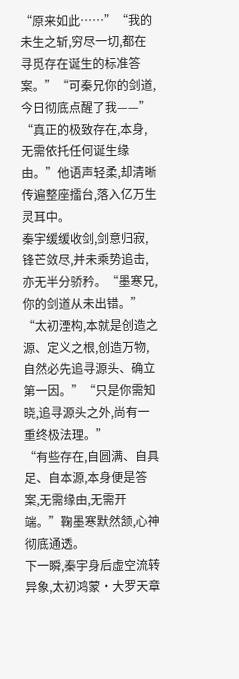“原来如此……”“我的未生之斩,穷尽一切,都在寻觅存在诞生的标准答案。”“可秦兄你的剑道,今日彻底点醒了我——”
“真正的极致存在,本身,无需依托任何诞生缘由。”他语声轻柔,却清晰传遍整座擂台,落入亿万生灵耳中。
秦宇缓缓收剑,剑意归寂,锋芒敛尽,并未乘势追击,亦无半分骄矜。“墨寒兄,你的剑道从未出错。”
“太初湮构,本就是创造之源、定义之根,创造万物,自然必先追寻源头、确立第一因。”“只是你需知晓,追寻源头之外,尚有一重终极法理。”
“有些存在,自圆满、自具足、自本源,本身便是答案,无需缘由,无需开端。”鞠墨寒默然颔,心神彻底通透。
下一瞬,秦宇身后虚空流转异象,太初鸿蒙·大罗天章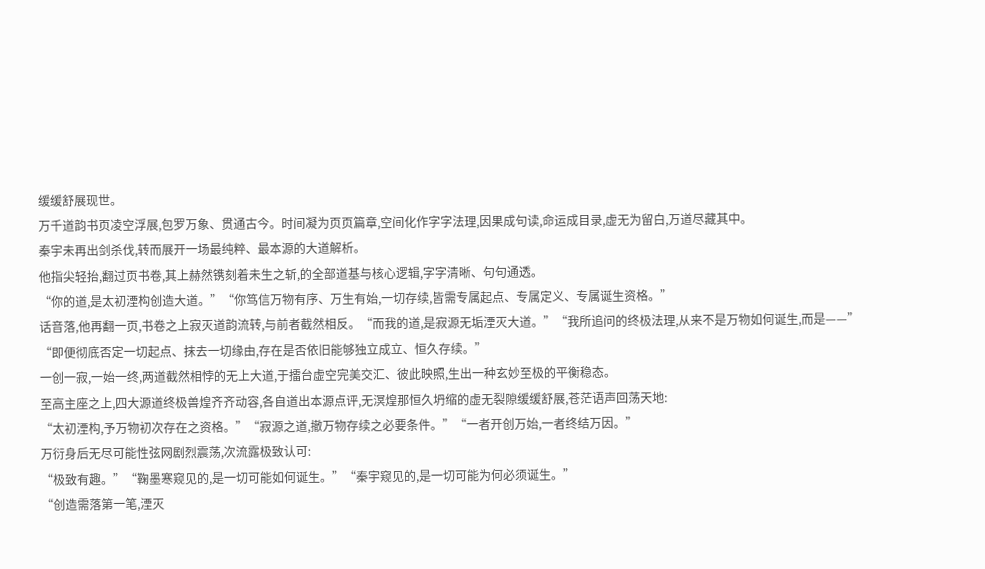缓缓舒展现世。
万千道韵书页凌空浮展,包罗万象、贯通古今。时间凝为页页篇章,空间化作字字法理,因果成句读,命运成目录,虚无为留白,万道尽藏其中。
秦宇未再出剑杀伐,转而展开一场最纯粹、最本源的大道解析。
他指尖轻抬,翻过页书卷,其上赫然镌刻着未生之斩,的全部道基与核心逻辑,字字清晰、句句通透。
“你的道,是太初湮构创造大道。”“你笃信万物有序、万生有始,一切存续,皆需专属起点、专属定义、专属诞生资格。”
话音落,他再翻一页,书卷之上寂灭道韵流转,与前者截然相反。“而我的道,是寂源无垢湮灭大道。”“我所追问的终极法理,从来不是万物如何诞生,而是——”
“即便彻底否定一切起点、抹去一切缘由,存在是否依旧能够独立成立、恒久存续。”
一创一寂,一始一终,两道截然相悖的无上大道,于擂台虚空完美交汇、彼此映照,生出一种玄妙至极的平衡稳态。
至高主座之上,四大源道终极兽煌齐齐动容,各自道出本源点评,无溟煌那恒久坍缩的虚无裂隙缓缓舒展,苍茫语声回荡天地:
“太初湮构,予万物初次存在之资格。”“寂源之道,撤万物存续之必要条件。”“一者开创万始,一者终结万因。”
万衍身后无尽可能性弦网剧烈震荡,次流露极致认可:
“极致有趣。”“鞠墨寒窥见的,是一切可能如何诞生。”“秦宇窥见的,是一切可能为何必须诞生。”
“创造需落第一笔,湮灭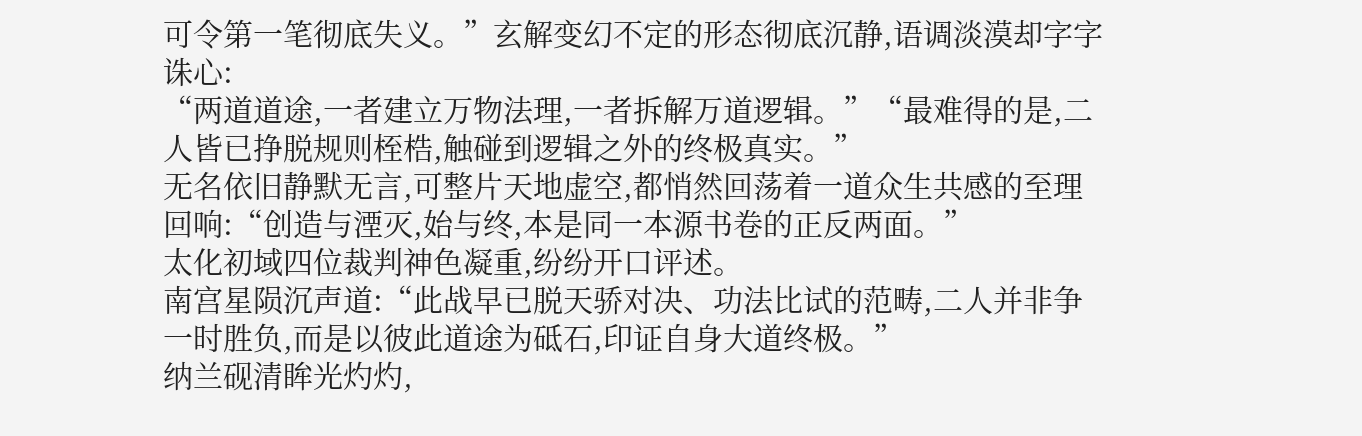可令第一笔彻底失义。”玄解变幻不定的形态彻底沉静,语调淡漠却字字诛心:
“两道道途,一者建立万物法理,一者拆解万道逻辑。”“最难得的是,二人皆已挣脱规则桎梏,触碰到逻辑之外的终极真实。”
无名依旧静默无言,可整片天地虚空,都悄然回荡着一道众生共感的至理回响:“创造与湮灭,始与终,本是同一本源书卷的正反两面。”
太化初域四位裁判神色凝重,纷纷开口评述。
南宫星陨沉声道:“此战早已脱天骄对决、功法比试的范畴,二人并非争一时胜负,而是以彼此道途为砥石,印证自身大道终极。”
纳兰砚清眸光灼灼,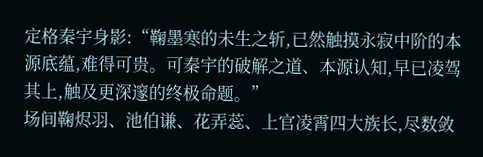定格秦宇身影:“鞠墨寒的未生之斩,已然触摸永寂中阶的本源底蕴,难得可贵。可秦宇的破解之道、本源认知,早已凌驾其上,触及更深邃的终极命题。”
场间鞠烬羽、池伯谦、花弄蕊、上官凌霄四大族长,尽数敛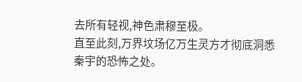去所有轻视,神色肃穆至极。
直至此刻,万界坟场亿万生灵方才彻底洞悉秦宇的恐怖之处。